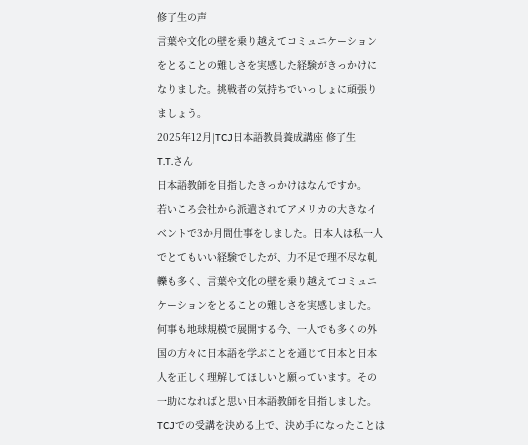修了生の声
言葉や文化の壁を乗り越えてコミュニケーションをとることの難しさを実感した経験がきっかけになりました。挑戦者の気持ちでいっしょに頑張りましょう。
2025年12月|TCJ日本語教員養成講座 修了生
T.T.さん
日本語教師を目指したきっかけはなんですか。
若いころ会社から派遣されてアメリカの大きなイベントで3か月間仕事をしました。日本人は私一人でとてもいい経験でしたが、力不足で理不尽な軋轢も多く、言葉や文化の壁を乗り越えてコミュニケーションをとることの難しさを実感しました。何事も地球規模で展開する今、一人でも多くの外国の方々に日本語を学ぶことを通じて日本と日本人を正しく理解してほしいと願っています。その一助になればと思い日本語教師を目指しました。
TCJでの受講を決める上で、決め手になったことは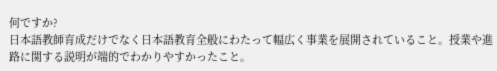何ですか?
日本語教師育成だけでなく日本語教育全般にわたって幅広く事業を展開されていること。授業や進路に関する説明が端的でわかりやすかったこと。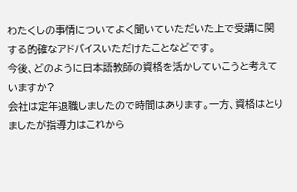わたくしの事情についてよく聞いていただいた上で受講に関する的確なアドバイスいただけたことなどです。
今後、どのように日本語教師の資格を活かしていこうと考えていますか?
会社は定年退職しましたので時間はあります。一方、資格はとりましたが指導力はこれから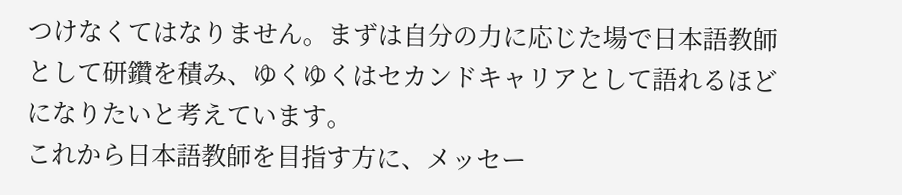つけなくてはなりません。まずは自分の力に応じた場で日本語教師として研鑽を積み、ゆくゆくはセカンドキャリアとして語れるほどになりたいと考えています。
これから日本語教師を目指す方に、メッセー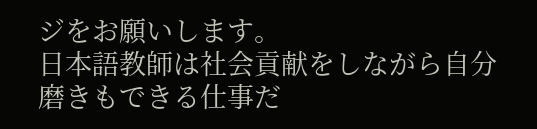ジをお願いします。
日本語教師は社会貢献をしながら自分磨きもできる仕事だ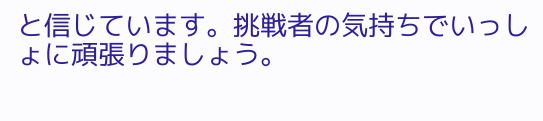と信じています。挑戦者の気持ちでいっしょに頑張りましょう。